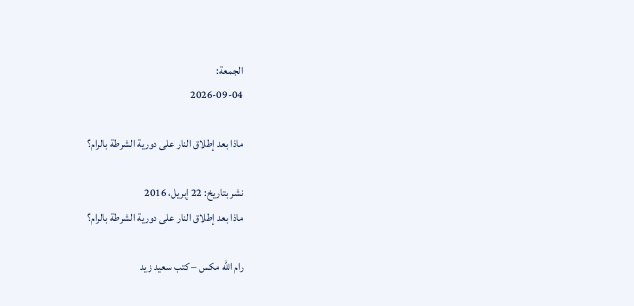الجمعة:
2026-09-04

ماذا بعد إطلاق النار على دورية الشرطة بالرام؟

نشر بتاريخ: 22 إبريل، 2016
ماذا بعد إطلاق النار على دورية الشرطة بالرام؟

رام الله مكس – كتب سعيد زيد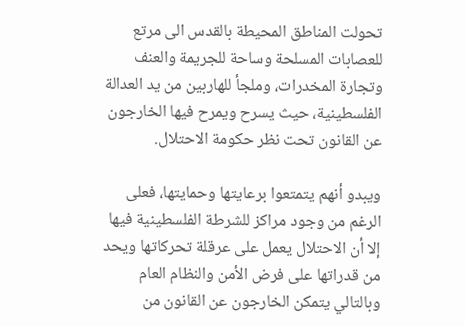تحولت المناطق المحيطة بالقدس الى مرتع للعصابات المسلحة وساحة للجريمة والعنف وتجارة المخدرات، وملجأ للهاربين من يد العدالة الفلسطينية، حيث يسرح ويمرح فيها الخارجون عن القانون تحت نظر حكومة الاحتلال.

ويبدو أنهم يتمتعوا برعايتها وحمايتها، فعلى الرغم من وجود مراكز للشرطة الفلسطينية فيها إلا أن الاحتلال يعمل على عرقلة تحركاتها ويحد من قدراتها على فرض الأمن والنظام العام وبالتالي يتمكن الخارجون عن القانون من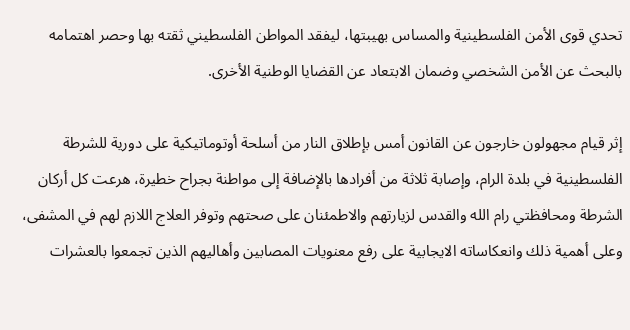تحدي قوى الأمن الفلسطينية والمساس بهيبتها، ليفقد المواطن الفلسطيني ثقته بها وحصر اهتمامه بالبحث عن الأمن الشخصي وضمان الابتعاد عن القضايا الوطنية الأخرى.

إثر قيام مجهولون خارجون عن القانون أمس بإطلاق النار من أسلحة أوتوماتيكية على دورية للشرطة الفلسطينية في بلدة الرام، وإصابة ثلاثة من أفرادها بالإضافة إلى مواطنة بجراح خطيرة، هرعت كل أركان الشرطة ومحافظتي رام الله والقدس لزيارتهم والاطمئنان على صحتهم وتوفر العلاج اللازم لهم في المشفى، وعلى أهمية ذلك وانعكاساته الايجابية على رفع معنويات المصابين وأهاليهم الذين تجمعوا بالعشرات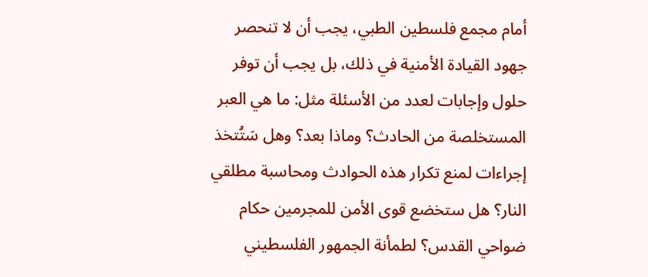أمام مجمع فلسطين الطبي، يجب أن لا تنحصر جهود القيادة الأمنية في ذلك، بل يجب أن توفر حلول وإجابات لعدد من الأسئلة مثل: ما هي العبر المستخلصة من الحادث؟ وماذا بعد؟ وهل سَتُتخذ إجراءات لمنع تكرار هذه الحوادث ومحاسبة مطلقي النار؟ هل ستخضع قوى الأمن للمجرمين حكام ضواحي القدس؟ لطمأنة الجمهور الفلسطيني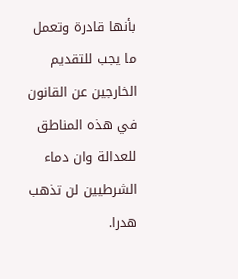بأنها قادرة وتعمل ما يجب للتقديم الخارجين عن القانون في هذه المناطق للعدالة وان دماء الشرطيين لن تذهب هدرا.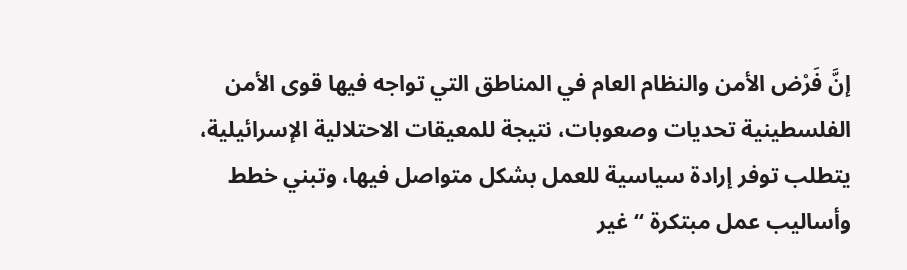إنَّ فَرْض الأمن والنظام العام في المناطق التي تواجه فيها قوى الأمن الفلسطينية تحديات وصعوبات، نتيجة للمعيقات الاحتلالية الإسرائيلية، يتطلب توفر إرادة سياسية للعمل بشكل متواصل فيها، وتبني خطط وأساليب عمل مبتكرة “غير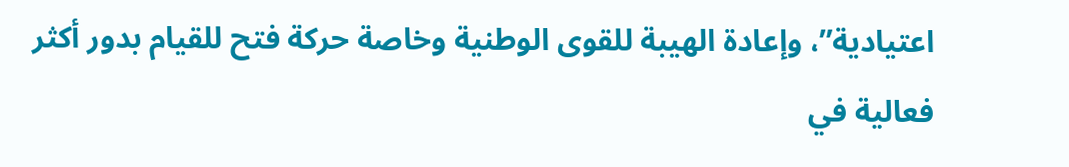اعتيادية”، وإعادة الهيبة للقوى الوطنية وخاصة حركة فتح للقيام بدور أكثر فعالية في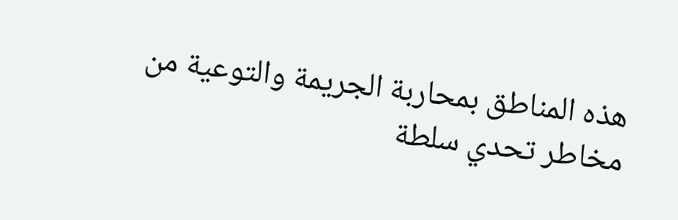هذه المناطق بمحاربة الجريمة والتوعية من مخاطر تحدي سلطة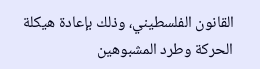القانون الفلسطيني، وذلك بإعادة هيكلة الحركة وطرد المشبوهين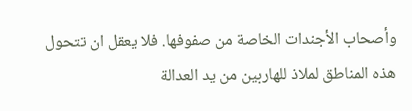وأصحاب الأجندات الخاصة من صفوفها. فلا يعقل ان تتحول هذه المناطق لملاذ للهاربين من يد العدالة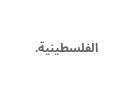الفلسطينية.